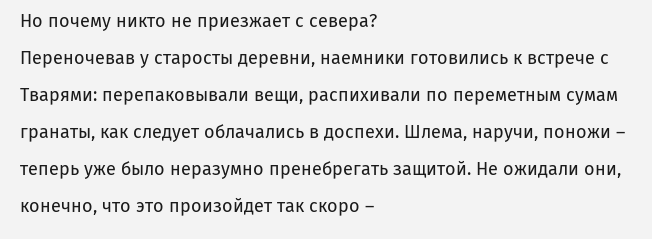Но почему никто не приезжает с севера?
Переночевав у старосты деревни, наемники готовились к встрече с Тварями: перепаковывали вещи, распихивали по переметным сумам гранаты, как следует облачались в доспехи. Шлема, наручи, поножи – теперь уже было неразумно пренебрегать защитой. Не ожидали они, конечно, что это произойдет так скоро –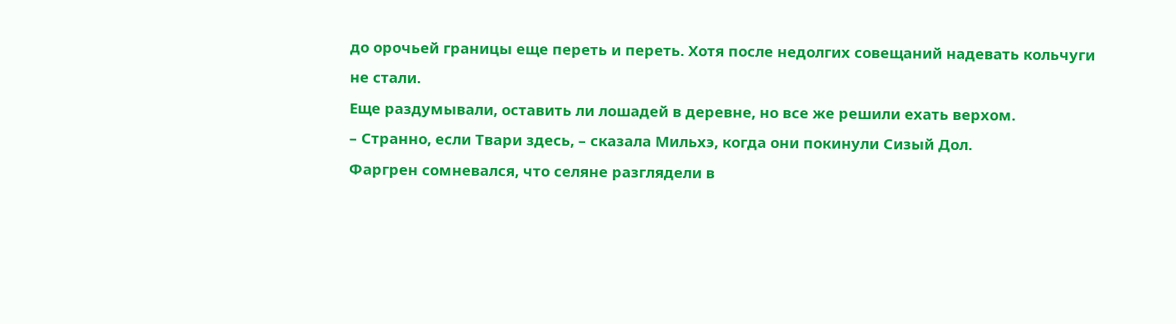до орочьей границы еще переть и переть. Хотя после недолгих совещаний надевать кольчуги не стали.
Еще раздумывали, оставить ли лошадей в деревне, но все же решили ехать верхом.
– Странно, если Твари здесь, – сказала Мильхэ, когда они покинули Сизый Дол.
Фаргрен сомневался, что селяне разглядели в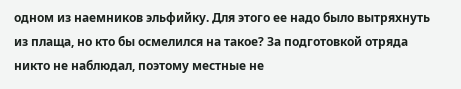одном из наемников эльфийку. Для этого ее надо было вытряхнуть из плаща, но кто бы осмелился на такое? За подготовкой отряда никто не наблюдал, поэтому местные не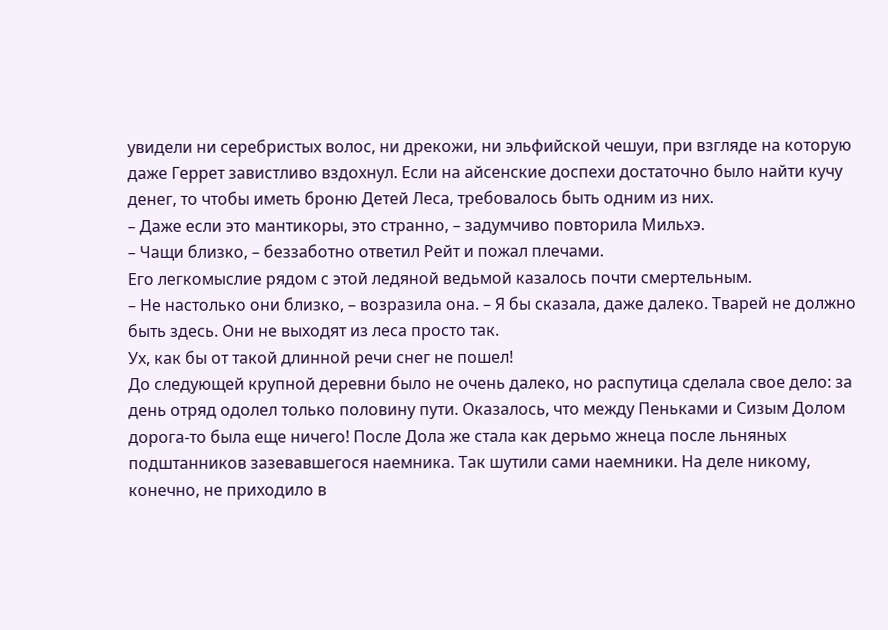увидели ни серебристых волос, ни дрекожи, ни эльфийской чешуи, при взгляде на которую даже Геррет завистливо вздохнул. Если на айсенские доспехи достаточно было найти кучу денег, то чтобы иметь броню Детей Леса, требовалось быть одним из них.
– Даже если это мантикоры, это странно, – задумчиво повторила Мильхэ.
– Чащи близко, – беззаботно ответил Рейт и пожал плечами.
Его легкомыслие рядом с этой ледяной ведьмой казалось почти смертельным.
– Не настолько они близко, – возразила она. – Я бы сказала, даже далеко. Тварей не должно быть здесь. Они не выходят из леса просто так.
Ух, как бы от такой длинной речи снег не пошел!
До следующей крупной деревни было не очень далеко, но распутица сделала свое дело: за день отряд одолел только половину пути. Оказалось, что между Пеньками и Сизым Долом дорога-то была еще ничего! После Дола же стала как дерьмо жнеца после льняных подштанников зазевавшегося наемника. Так шутили сами наемники. На деле никому, конечно, не приходило в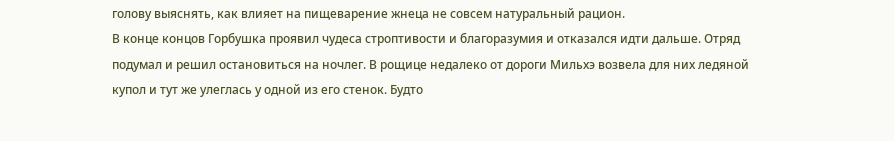голову выяснять, как влияет на пищеварение жнеца не совсем натуральный рацион.
В конце концов Горбушка проявил чудеса строптивости и благоразумия и отказался идти дальше. Отряд подумал и решил остановиться на ночлег. В рощице недалеко от дороги Мильхэ возвела для них ледяной купол и тут же улеглась у одной из его стенок. Будто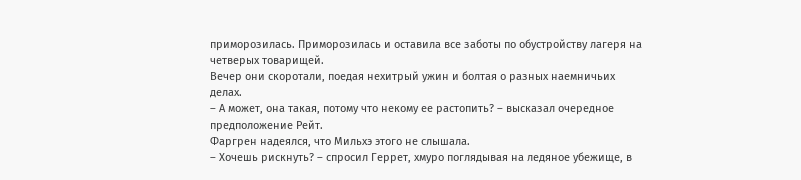приморозилась. Приморозилась и оставила все заботы по обустройству лагеря на четверых товарищей.
Вечер они скоротали, поедая нехитрый ужин и болтая о разных наемничьих делах.
– А может, она такая, потому что некому ее растопить? – высказал очередное предположение Рейт.
Фаргрен надеялся, что Мильхэ этого не слышала.
– Хочешь рискнуть? – спросил Геррет, хмуро поглядывая на ледяное убежище, в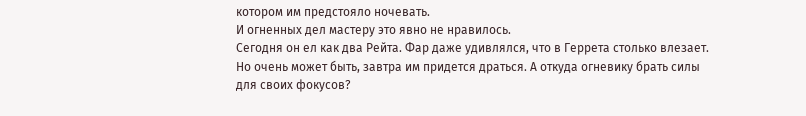котором им предстояло ночевать.
И огненных дел мастеру это явно не нравилось.
Сегодня он ел как два Рейта. Фар даже удивлялся, что в Геррета столько влезает. Но очень может быть, завтра им придется драться. А откуда огневику брать силы для своих фокусов?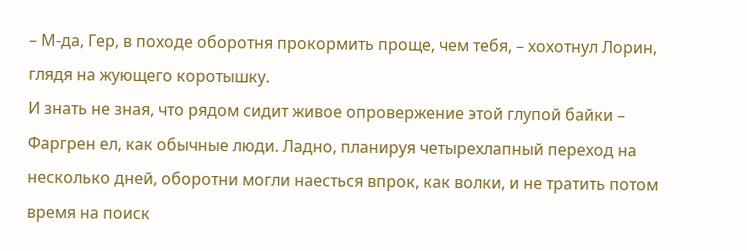– М-да, Гер, в походе оборотня прокормить проще, чем тебя, – хохотнул Лорин, глядя на жующего коротышку.
И знать не зная, что рядом сидит живое опровержение этой глупой байки – Фаргрен ел, как обычные люди. Ладно, планируя четырехлапный переход на несколько дней, оборотни могли наесться впрок, как волки, и не тратить потом время на поиск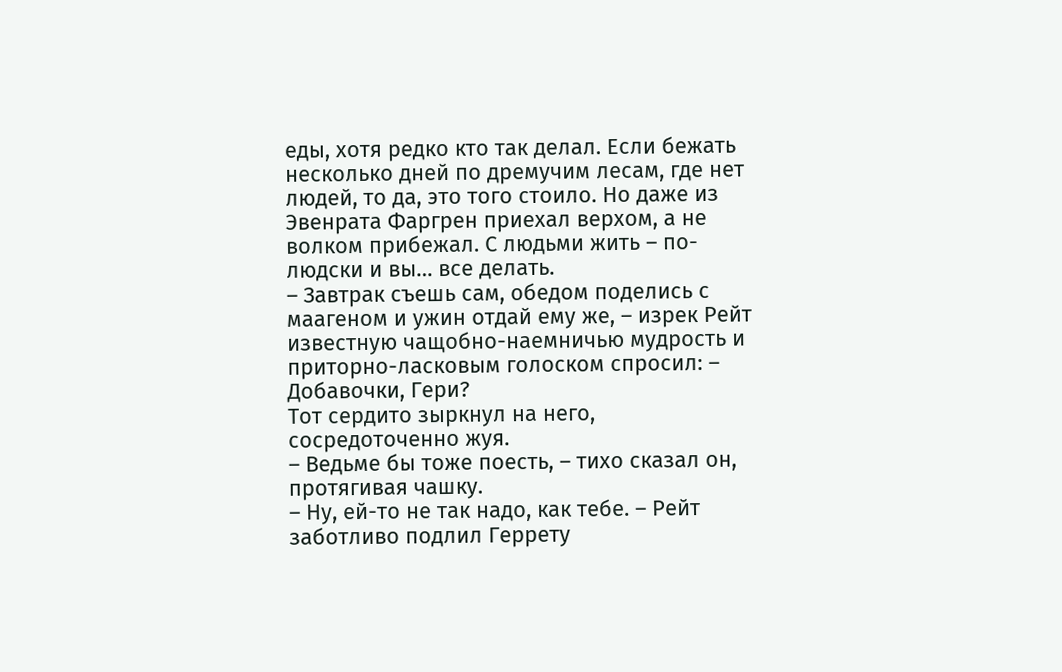еды, хотя редко кто так делал. Если бежать несколько дней по дремучим лесам, где нет людей, то да, это того стоило. Но даже из Эвенрата Фаргрен приехал верхом, а не волком прибежал. С людьми жить – по-людски и вы… все делать.
– Завтрак съешь сам, обедом поделись с маагеном и ужин отдай ему же, – изрек Рейт известную чащобно-наемничью мудрость и приторно-ласковым голоском спросил: – Добавочки, Гери?
Тот сердито зыркнул на него, сосредоточенно жуя.
– Ведьме бы тоже поесть, – тихо сказал он, протягивая чашку.
– Ну, ей-то не так надо, как тебе. – Рейт заботливо подлил Геррету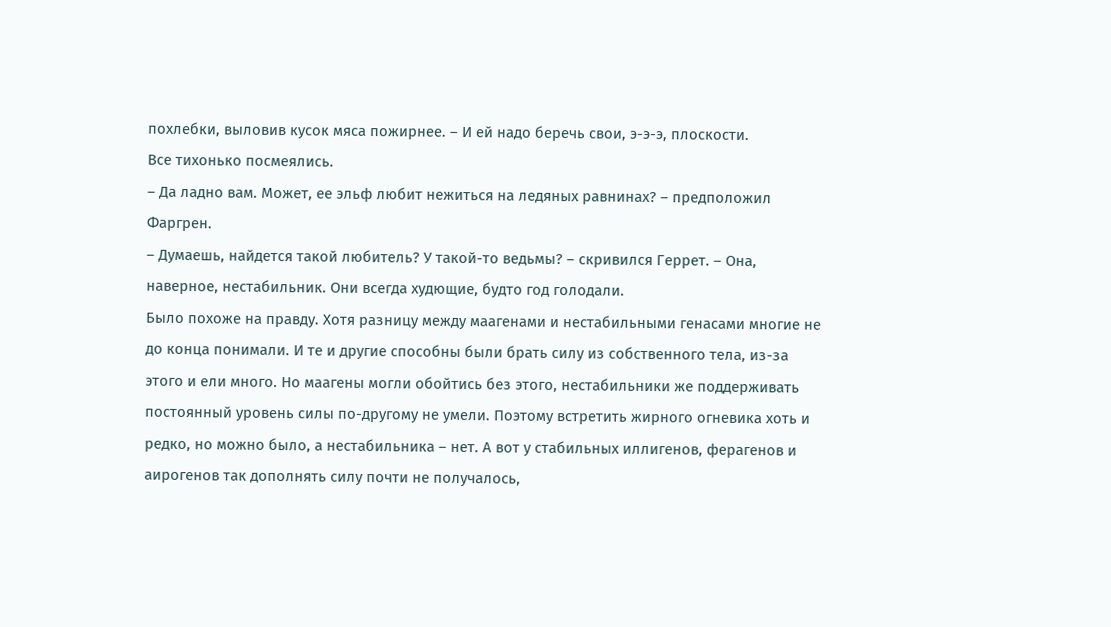похлебки, выловив кусок мяса пожирнее. – И ей надо беречь свои, э-э-э, плоскости.
Все тихонько посмеялись.
– Да ладно вам. Может, ее эльф любит нежиться на ледяных равнинах? – предположил Фаргрен.
– Думаешь, найдется такой любитель? У такой-то ведьмы? – скривился Геррет. – Она, наверное, нестабильник. Они всегда худющие, будто год голодали.
Было похоже на правду. Хотя разницу между маагенами и нестабильными генасами многие не до конца понимали. И те и другие способны были брать силу из собственного тела, из-за этого и ели много. Но маагены могли обойтись без этого, нестабильники же поддерживать постоянный уровень силы по-другому не умели. Поэтому встретить жирного огневика хоть и редко, но можно было, а нестабильника – нет. А вот у стабильных иллигенов, ферагенов и аирогенов так дополнять силу почти не получалось,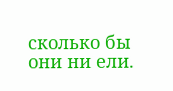сколько бы они ни ели.